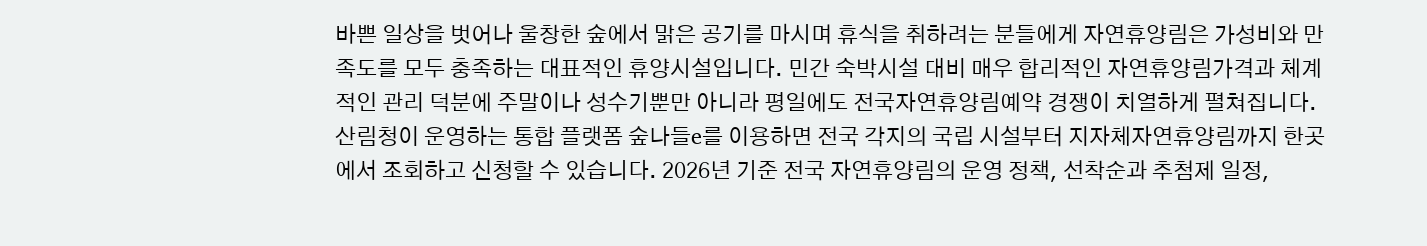바쁜 일상을 벗어나 울창한 숲에서 맑은 공기를 마시며 휴식을 취하려는 분들에게 자연휴양림은 가성비와 만족도를 모두 충족하는 대표적인 휴양시설입니다. 민간 숙박시설 대비 매우 합리적인 자연휴양림가격과 체계적인 관리 덕분에 주말이나 성수기뿐만 아니라 평일에도 전국자연휴양림예약 경쟁이 치열하게 펼쳐집니다. 산림청이 운영하는 통합 플랫폼 숲나들e를 이용하면 전국 각지의 국립 시설부터 지자체자연휴양림까지 한곳에서 조회하고 신청할 수 있습니다. 2026년 기준 전국 자연휴양림의 운영 정책, 선착순과 추첨제 일정,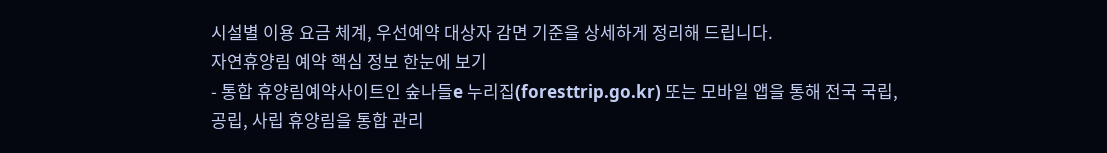시설별 이용 요금 체계, 우선예약 대상자 감면 기준을 상세하게 정리해 드립니다.
자연휴양림 예약 핵심 정보 한눈에 보기
- 통합 휴양림예약사이트인 숲나들e 누리집(foresttrip.go.kr) 또는 모바일 앱을 통해 전국 국립, 공립, 사립 휴양림을 통합 관리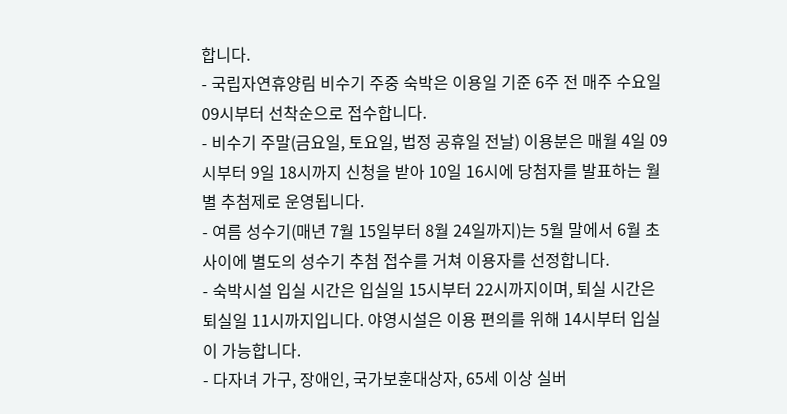합니다.
- 국립자연휴양림 비수기 주중 숙박은 이용일 기준 6주 전 매주 수요일 09시부터 선착순으로 접수합니다.
- 비수기 주말(금요일, 토요일, 법정 공휴일 전날) 이용분은 매월 4일 09시부터 9일 18시까지 신청을 받아 10일 16시에 당첨자를 발표하는 월별 추첨제로 운영됩니다.
- 여름 성수기(매년 7월 15일부터 8월 24일까지)는 5월 말에서 6월 초 사이에 별도의 성수기 추첨 접수를 거쳐 이용자를 선정합니다.
- 숙박시설 입실 시간은 입실일 15시부터 22시까지이며, 퇴실 시간은 퇴실일 11시까지입니다. 야영시설은 이용 편의를 위해 14시부터 입실이 가능합니다.
- 다자녀 가구, 장애인, 국가보훈대상자, 65세 이상 실버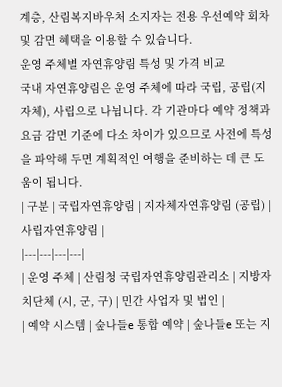계층, 산림복지바우처 소지자는 전용 우선예약 회차 및 감면 혜택을 이용할 수 있습니다.
운영 주체별 자연휴양림 특성 및 가격 비교
국내 자연휴양림은 운영 주체에 따라 국립, 공립(지자체), 사립으로 나뉩니다. 각 기관마다 예약 정책과 요금 감면 기준에 다소 차이가 있으므로 사전에 특성을 파악해 두면 계획적인 여행을 준비하는 데 큰 도움이 됩니다.
| 구분 | 국립자연휴양림 | 지자체자연휴양림 (공립) | 사립자연휴양림 |
|---|---|---|---|
| 운영 주체 | 산림청 국립자연휴양림관리소 | 지방자치단체 (시, 군, 구) | 민간 사업자 및 법인 |
| 예약 시스템 | 숲나들e 통합 예약 | 숲나들e 또는 지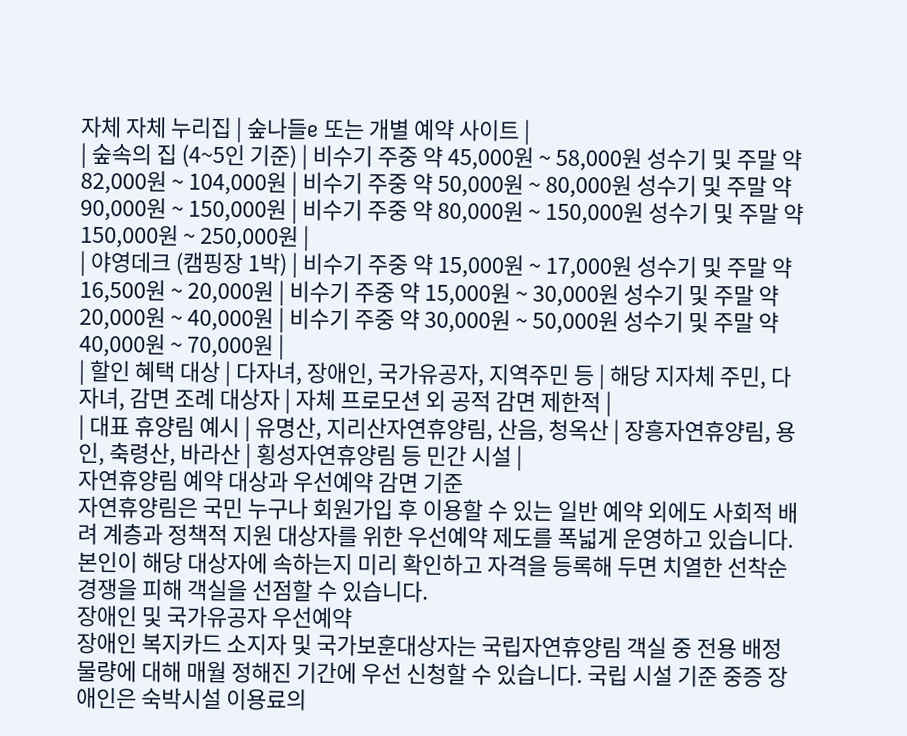자체 자체 누리집 | 숲나들e 또는 개별 예약 사이트 |
| 숲속의 집 (4~5인 기준) | 비수기 주중 약 45,000원 ~ 58,000원 성수기 및 주말 약 82,000원 ~ 104,000원 | 비수기 주중 약 50,000원 ~ 80,000원 성수기 및 주말 약 90,000원 ~ 150,000원 | 비수기 주중 약 80,000원 ~ 150,000원 성수기 및 주말 약 150,000원 ~ 250,000원 |
| 야영데크 (캠핑장 1박) | 비수기 주중 약 15,000원 ~ 17,000원 성수기 및 주말 약 16,500원 ~ 20,000원 | 비수기 주중 약 15,000원 ~ 30,000원 성수기 및 주말 약 20,000원 ~ 40,000원 | 비수기 주중 약 30,000원 ~ 50,000원 성수기 및 주말 약 40,000원 ~ 70,000원 |
| 할인 혜택 대상 | 다자녀, 장애인, 국가유공자, 지역주민 등 | 해당 지자체 주민, 다자녀, 감면 조례 대상자 | 자체 프로모션 외 공적 감면 제한적 |
| 대표 휴양림 예시 | 유명산, 지리산자연휴양림, 산음, 청옥산 | 장흥자연휴양림, 용인, 축령산, 바라산 | 횡성자연휴양림 등 민간 시설 |
자연휴양림 예약 대상과 우선예약 감면 기준
자연휴양림은 국민 누구나 회원가입 후 이용할 수 있는 일반 예약 외에도 사회적 배려 계층과 정책적 지원 대상자를 위한 우선예약 제도를 폭넓게 운영하고 있습니다. 본인이 해당 대상자에 속하는지 미리 확인하고 자격을 등록해 두면 치열한 선착순 경쟁을 피해 객실을 선점할 수 있습니다.
장애인 및 국가유공자 우선예약
장애인 복지카드 소지자 및 국가보훈대상자는 국립자연휴양림 객실 중 전용 배정 물량에 대해 매월 정해진 기간에 우선 신청할 수 있습니다. 국립 시설 기준 중증 장애인은 숙박시설 이용료의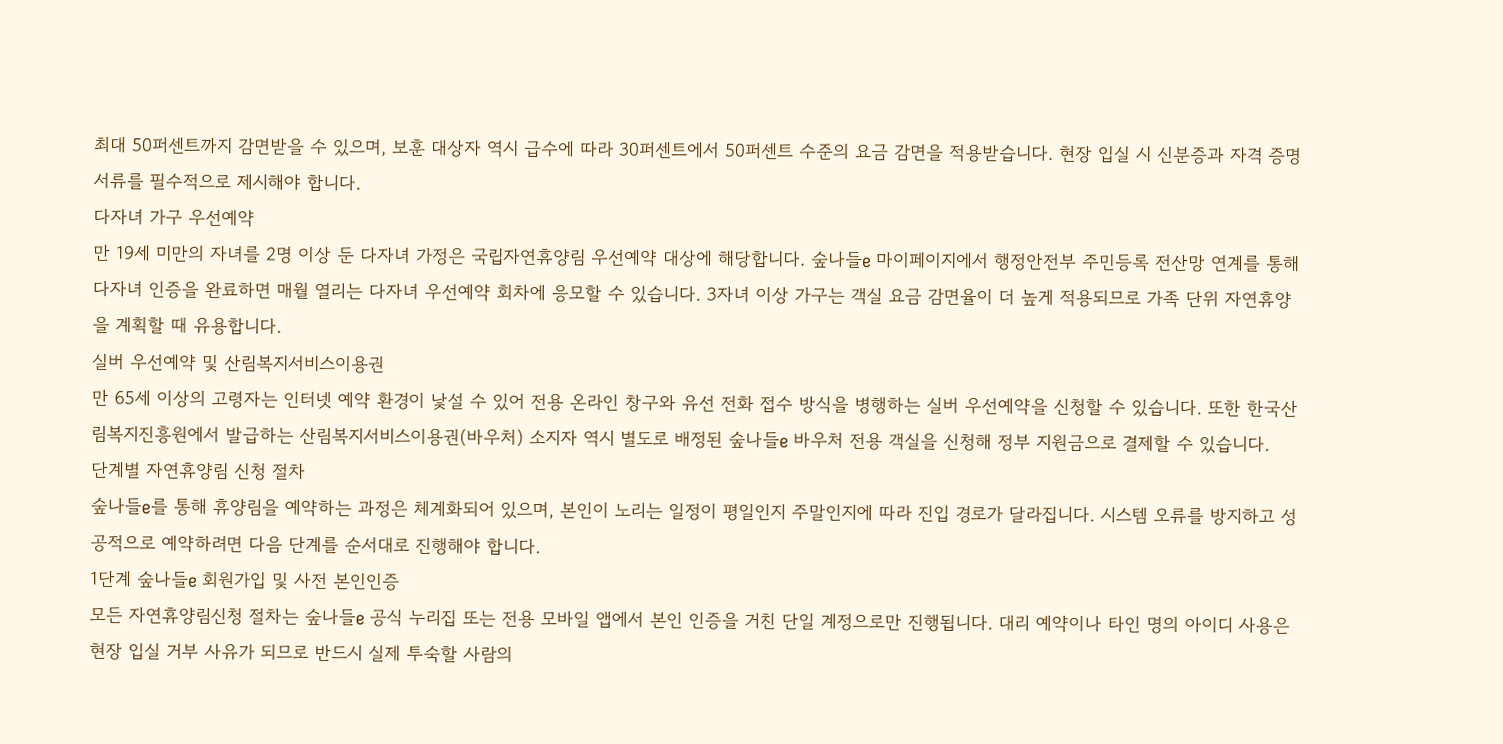최대 50퍼센트까지 감면받을 수 있으며, 보훈 대상자 역시 급수에 따라 30퍼센트에서 50퍼센트 수준의 요금 감면을 적용받습니다. 현장 입실 시 신분증과 자격 증명 서류를 필수적으로 제시해야 합니다.
다자녀 가구 우선예약
만 19세 미만의 자녀를 2명 이상 둔 다자녀 가정은 국립자연휴양림 우선예약 대상에 해당합니다. 숲나들e 마이페이지에서 행정안전부 주민등록 전산망 연계를 통해 다자녀 인증을 완료하면 매월 열리는 다자녀 우선예약 회차에 응모할 수 있습니다. 3자녀 이상 가구는 객실 요금 감면율이 더 높게 적용되므로 가족 단위 자연휴양을 계획할 때 유용합니다.
실버 우선예약 및 산림복지서비스이용권
만 65세 이상의 고령자는 인터넷 예약 환경이 낯설 수 있어 전용 온라인 창구와 유선 전화 접수 방식을 병행하는 실버 우선예약을 신청할 수 있습니다. 또한 한국산림복지진흥원에서 발급하는 산림복지서비스이용권(바우처) 소지자 역시 별도로 배정된 숲나들e 바우처 전용 객실을 신청해 정부 지원금으로 결제할 수 있습니다.
단계별 자연휴양림 신청 절차
숲나들e를 통해 휴양림을 예약하는 과정은 체계화되어 있으며, 본인이 노리는 일정이 평일인지 주말인지에 따라 진입 경로가 달라집니다. 시스템 오류를 방지하고 성공적으로 예약하려면 다음 단계를 순서대로 진행해야 합니다.
1단계 숲나들e 회원가입 및 사전 본인인증
모든 자연휴양림신청 절차는 숲나들e 공식 누리집 또는 전용 모바일 앱에서 본인 인증을 거친 단일 계정으로만 진행됩니다. 대리 예약이나 타인 명의 아이디 사용은 현장 입실 거부 사유가 되므로 반드시 실제 투숙할 사람의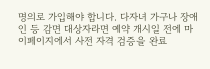명의로 가입해야 합니다. 다자녀 가구나 장애인 등 감면 대상자라면 예약 개시일 전에 마이페이지에서 사전 자격 검증을 완료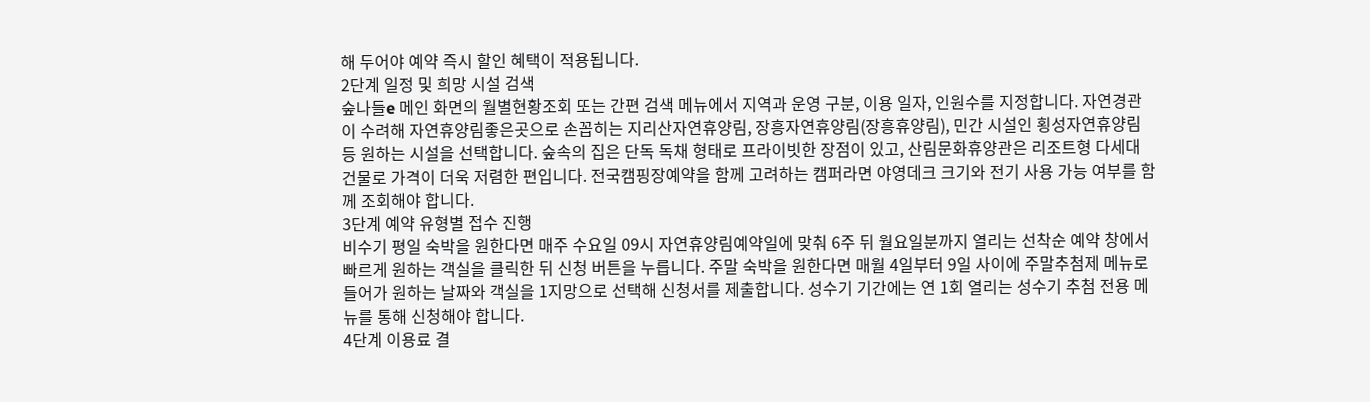해 두어야 예약 즉시 할인 혜택이 적용됩니다.
2단계 일정 및 희망 시설 검색
숲나들e 메인 화면의 월별현황조회 또는 간편 검색 메뉴에서 지역과 운영 구분, 이용 일자, 인원수를 지정합니다. 자연경관이 수려해 자연휴양림좋은곳으로 손꼽히는 지리산자연휴양림, 장흥자연휴양림(장흥휴양림), 민간 시설인 횡성자연휴양림 등 원하는 시설을 선택합니다. 숲속의 집은 단독 독채 형태로 프라이빗한 장점이 있고, 산림문화휴양관은 리조트형 다세대 건물로 가격이 더욱 저렴한 편입니다. 전국캠핑장예약을 함께 고려하는 캠퍼라면 야영데크 크기와 전기 사용 가능 여부를 함께 조회해야 합니다.
3단계 예약 유형별 접수 진행
비수기 평일 숙박을 원한다면 매주 수요일 09시 자연휴양림예약일에 맞춰 6주 뒤 월요일분까지 열리는 선착순 예약 창에서 빠르게 원하는 객실을 클릭한 뒤 신청 버튼을 누릅니다. 주말 숙박을 원한다면 매월 4일부터 9일 사이에 주말추첨제 메뉴로 들어가 원하는 날짜와 객실을 1지망으로 선택해 신청서를 제출합니다. 성수기 기간에는 연 1회 열리는 성수기 추첨 전용 메뉴를 통해 신청해야 합니다.
4단계 이용료 결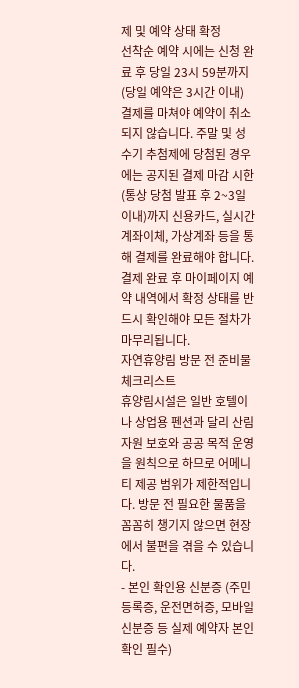제 및 예약 상태 확정
선착순 예약 시에는 신청 완료 후 당일 23시 59분까지(당일 예약은 3시간 이내) 결제를 마쳐야 예약이 취소되지 않습니다. 주말 및 성수기 추첨제에 당첨된 경우에는 공지된 결제 마감 시한(통상 당첨 발표 후 2~3일 이내)까지 신용카드, 실시간 계좌이체, 가상계좌 등을 통해 결제를 완료해야 합니다. 결제 완료 후 마이페이지 예약 내역에서 확정 상태를 반드시 확인해야 모든 절차가 마무리됩니다.
자연휴양림 방문 전 준비물 체크리스트
휴양림시설은 일반 호텔이나 상업용 펜션과 달리 산림 자원 보호와 공공 목적 운영을 원칙으로 하므로 어메니티 제공 범위가 제한적입니다. 방문 전 필요한 물품을 꼼꼼히 챙기지 않으면 현장에서 불편을 겪을 수 있습니다.
- 본인 확인용 신분증 (주민등록증, 운전면허증, 모바일 신분증 등 실제 예약자 본인 확인 필수)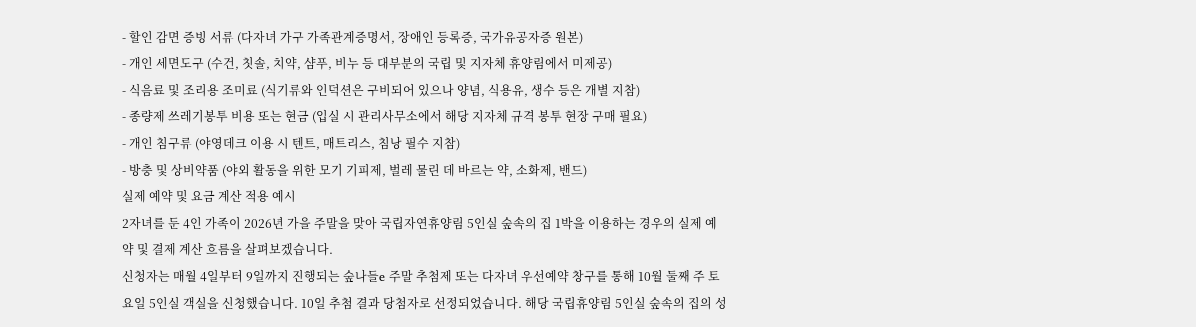- 할인 감면 증빙 서류 (다자녀 가구 가족관계증명서, 장애인 등록증, 국가유공자증 원본)
- 개인 세면도구 (수건, 칫솔, 치약, 샴푸, 비누 등 대부분의 국립 및 지자체 휴양림에서 미제공)
- 식음료 및 조리용 조미료 (식기류와 인덕션은 구비되어 있으나 양념, 식용유, 생수 등은 개별 지참)
- 종량제 쓰레기봉투 비용 또는 현금 (입실 시 관리사무소에서 해당 지자체 규격 봉투 현장 구매 필요)
- 개인 침구류 (야영데크 이용 시 텐트, 매트리스, 침낭 필수 지참)
- 방충 및 상비약품 (야외 활동을 위한 모기 기피제, 벌레 물린 데 바르는 약, 소화제, 밴드)
실제 예약 및 요금 계산 적용 예시
2자녀를 둔 4인 가족이 2026년 가을 주말을 맞아 국립자연휴양림 5인실 숲속의 집 1박을 이용하는 경우의 실제 예약 및 결제 계산 흐름을 살펴보겠습니다.
신청자는 매월 4일부터 9일까지 진행되는 숲나들e 주말 추첨제 또는 다자녀 우선예약 창구를 통해 10월 둘째 주 토요일 5인실 객실을 신청했습니다. 10일 추첨 결과 당첨자로 선정되었습니다. 해당 국립휴양림 5인실 숲속의 집의 성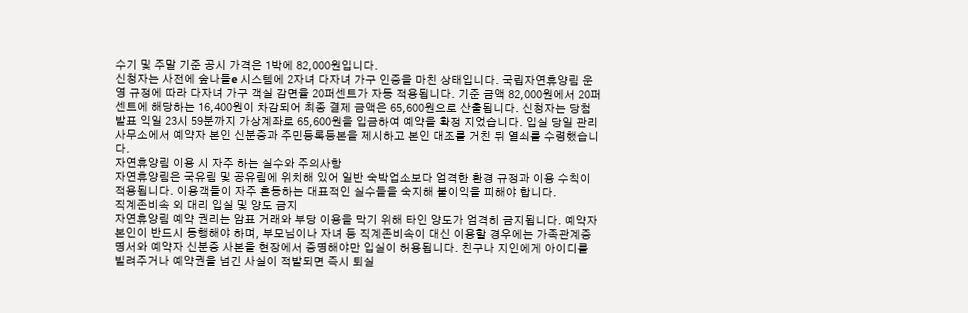수기 및 주말 기준 공시 가격은 1박에 82,000원입니다.
신청자는 사전에 숲나들e 시스템에 2자녀 다자녀 가구 인증을 마친 상태입니다. 국립자연휴양림 운영 규정에 따라 다자녀 가구 객실 감면율 20퍼센트가 자동 적용됩니다. 기준 금액 82,000원에서 20퍼센트에 해당하는 16,400원이 차감되어 최종 결제 금액은 65,600원으로 산출됩니다. 신청자는 당첨 발표 익일 23시 59분까지 가상계좌로 65,600원을 입금하여 예약을 확정 지었습니다. 입실 당일 관리사무소에서 예약자 본인 신분증과 주민등록등본을 제시하고 본인 대조를 거친 뒤 열쇠를 수령했습니다.
자연휴양림 이용 시 자주 하는 실수와 주의사항
자연휴양림은 국유림 및 공유림에 위치해 있어 일반 숙박업소보다 엄격한 환경 규정과 이용 수칙이 적용됩니다. 이용객들이 자주 혼동하는 대표적인 실수들을 숙지해 불이익을 피해야 합니다.
직계존비속 외 대리 입실 및 양도 금지
자연휴양림 예약 권리는 암표 거래와 부당 이용을 막기 위해 타인 양도가 엄격히 금지됩니다. 예약자 본인이 반드시 동행해야 하며, 부모님이나 자녀 등 직계존비속이 대신 이용할 경우에는 가족관계증명서와 예약자 신분증 사본을 현장에서 증명해야만 입실이 허용됩니다. 친구나 지인에게 아이디를 빌려주거나 예약권을 넘긴 사실이 적발되면 즉시 퇴실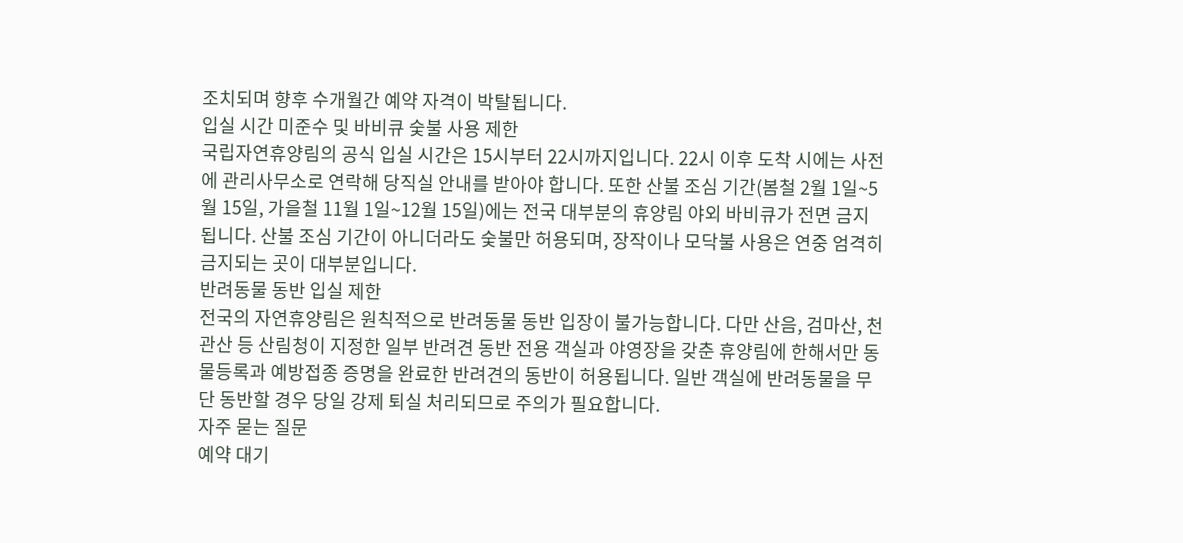조치되며 향후 수개월간 예약 자격이 박탈됩니다.
입실 시간 미준수 및 바비큐 숯불 사용 제한
국립자연휴양림의 공식 입실 시간은 15시부터 22시까지입니다. 22시 이후 도착 시에는 사전에 관리사무소로 연락해 당직실 안내를 받아야 합니다. 또한 산불 조심 기간(봄철 2월 1일~5월 15일, 가을철 11월 1일~12월 15일)에는 전국 대부분의 휴양림 야외 바비큐가 전면 금지됩니다. 산불 조심 기간이 아니더라도 숯불만 허용되며, 장작이나 모닥불 사용은 연중 엄격히 금지되는 곳이 대부분입니다.
반려동물 동반 입실 제한
전국의 자연휴양림은 원칙적으로 반려동물 동반 입장이 불가능합니다. 다만 산음, 검마산, 천관산 등 산림청이 지정한 일부 반려견 동반 전용 객실과 야영장을 갖춘 휴양림에 한해서만 동물등록과 예방접종 증명을 완료한 반려견의 동반이 허용됩니다. 일반 객실에 반려동물을 무단 동반할 경우 당일 강제 퇴실 처리되므로 주의가 필요합니다.
자주 묻는 질문
예약 대기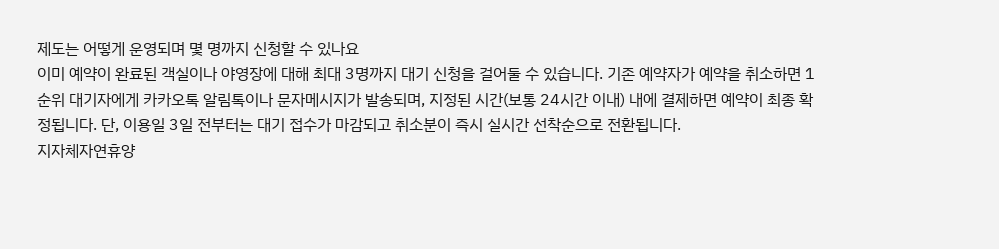제도는 어떻게 운영되며 몇 명까지 신청할 수 있나요
이미 예약이 완료된 객실이나 야영장에 대해 최대 3명까지 대기 신청을 걸어둘 수 있습니다. 기존 예약자가 예약을 취소하면 1순위 대기자에게 카카오톡 알림톡이나 문자메시지가 발송되며, 지정된 시간(보통 24시간 이내) 내에 결제하면 예약이 최종 확정됩니다. 단, 이용일 3일 전부터는 대기 접수가 마감되고 취소분이 즉시 실시간 선착순으로 전환됩니다.
지자체자연휴양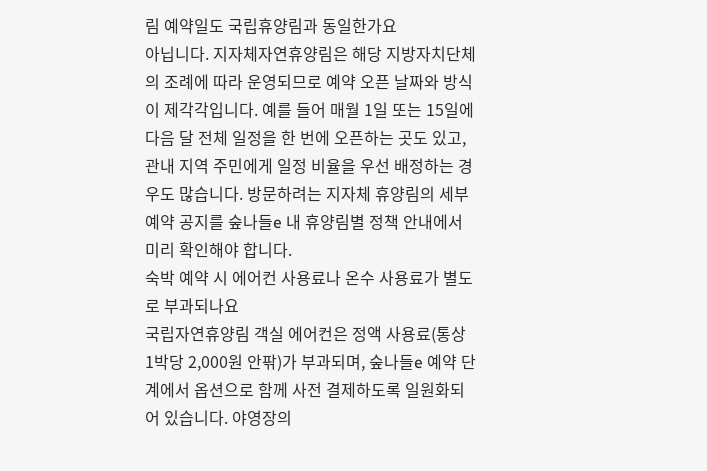림 예약일도 국립휴양림과 동일한가요
아닙니다. 지자체자연휴양림은 해당 지방자치단체의 조례에 따라 운영되므로 예약 오픈 날짜와 방식이 제각각입니다. 예를 들어 매월 1일 또는 15일에 다음 달 전체 일정을 한 번에 오픈하는 곳도 있고, 관내 지역 주민에게 일정 비율을 우선 배정하는 경우도 많습니다. 방문하려는 지자체 휴양림의 세부 예약 공지를 숲나들e 내 휴양림별 정책 안내에서 미리 확인해야 합니다.
숙박 예약 시 에어컨 사용료나 온수 사용료가 별도로 부과되나요
국립자연휴양림 객실 에어컨은 정액 사용료(통상 1박당 2,000원 안팎)가 부과되며, 숲나들e 예약 단계에서 옵션으로 함께 사전 결제하도록 일원화되어 있습니다. 야영장의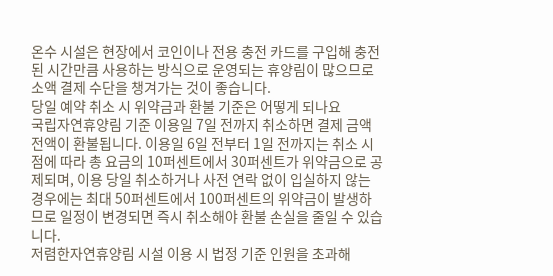온수 시설은 현장에서 코인이나 전용 충전 카드를 구입해 충전된 시간만큼 사용하는 방식으로 운영되는 휴양림이 많으므로 소액 결제 수단을 챙겨가는 것이 좋습니다.
당일 예약 취소 시 위약금과 환불 기준은 어떻게 되나요
국립자연휴양림 기준 이용일 7일 전까지 취소하면 결제 금액 전액이 환불됩니다. 이용일 6일 전부터 1일 전까지는 취소 시점에 따라 총 요금의 10퍼센트에서 30퍼센트가 위약금으로 공제되며, 이용 당일 취소하거나 사전 연락 없이 입실하지 않는 경우에는 최대 50퍼센트에서 100퍼센트의 위약금이 발생하므로 일정이 변경되면 즉시 취소해야 환불 손실을 줄일 수 있습니다.
저렴한자연휴양림 시설 이용 시 법정 기준 인원을 초과해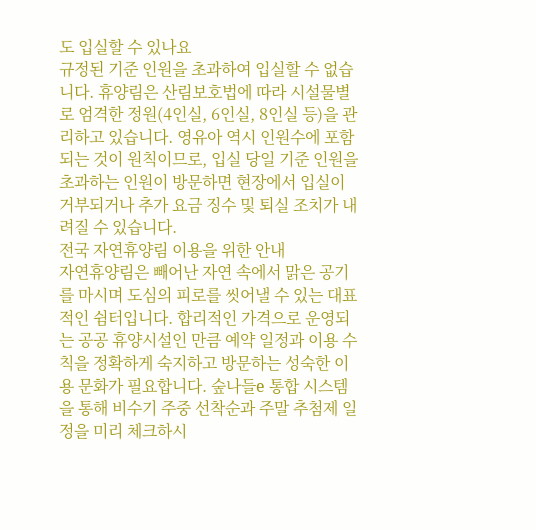도 입실할 수 있나요
규정된 기준 인원을 초과하여 입실할 수 없습니다. 휴양림은 산림보호법에 따라 시설물별로 엄격한 정원(4인실, 6인실, 8인실 등)을 관리하고 있습니다. 영유아 역시 인원수에 포함되는 것이 원칙이므로, 입실 당일 기준 인원을 초과하는 인원이 방문하면 현장에서 입실이 거부되거나 추가 요금 징수 및 퇴실 조치가 내려질 수 있습니다.
전국 자연휴양림 이용을 위한 안내
자연휴양림은 빼어난 자연 속에서 맑은 공기를 마시며 도심의 피로를 씻어낼 수 있는 대표적인 쉼터입니다. 합리적인 가격으로 운영되는 공공 휴양시설인 만큼 예약 일정과 이용 수칙을 정확하게 숙지하고 방문하는 성숙한 이용 문화가 필요합니다. 숲나들e 통합 시스템을 통해 비수기 주중 선착순과 주말 추첨제 일정을 미리 체크하시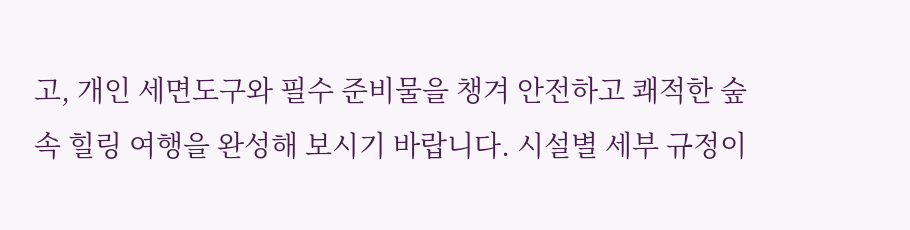고, 개인 세면도구와 필수 준비물을 챙겨 안전하고 쾌적한 숲속 힐링 여행을 완성해 보시기 바랍니다. 시설별 세부 규정이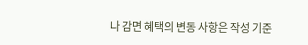나 감면 혜택의 변동 사항은 작성 기준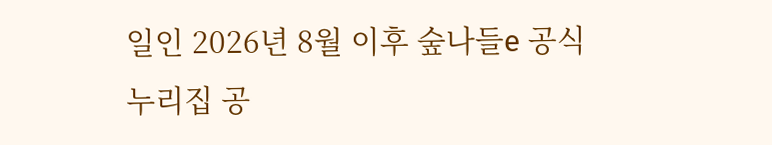일인 2026년 8월 이후 숲나들e 공식 누리집 공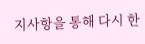지사항을 통해 다시 한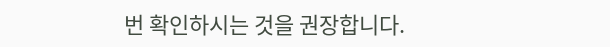번 확인하시는 것을 권장합니다.